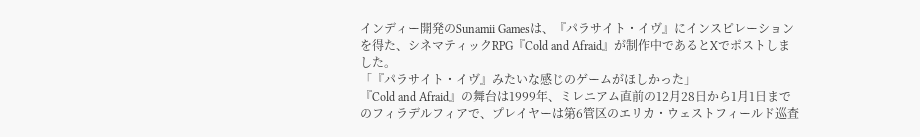インディー開発のSunamii Gamesは、『パラサイト・イヴ』にインスピレーションを得た、シネマティックRPG『Cold and Afraid』が制作中であるとXでポストしました。
「『パラサイト・イヴ』みたいな感じのゲームがほしかった」
『Cold and Afraid』の舞台は1999年、ミレニアム直前の12月28日から1月1日までのフィラデルフィアで、プレイヤーは第6管区のエリカ・ウェストフィールド巡査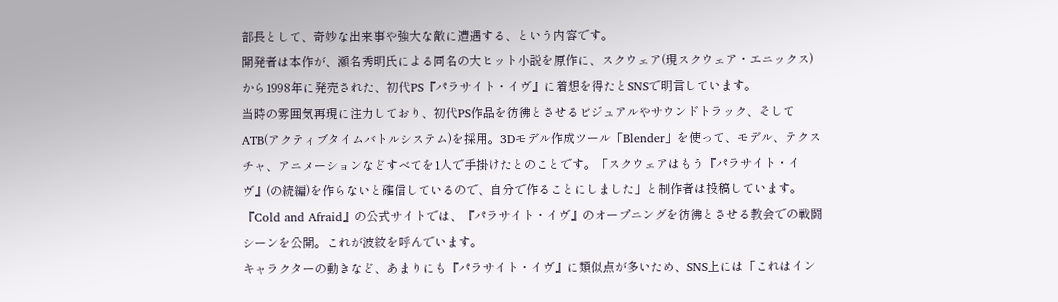部長として、奇妙な出来事や強大な敵に遭遇する、という内容です。
開発者は本作が、瀬名秀明氏による同名の大ヒット小説を原作に、スクウェア(現スクウェア・エニックス)から1998年に発売された、初代PS『パラサイト・イヴ』に着想を得たとSNSで明言しています。
当時の雰囲気再現に注力しており、初代PS作品を彷彿とさせるビジュアルやサウンドトラック、そしてATB(アクティブタイムバトルシステム)を採用。3Dモデル作成ツール「Blender」を使って、モデル、テクスチャ、アニメーションなどすべてを1人で手掛けたとのことです。「スクウェアはもう『パラサイト・イヴ』(の続編)を作らないと確信しているので、自分で作ることにしました」と制作者は投稿しています。
『Cold and Afraid』の公式サイトでは、『パラサイト・イヴ』のオープニングを彷彿とさせる教会での戦闘シーンを公開。これが波紋を呼んでいます。
キャラクターの動きなど、あまりにも『パラサイト・イヴ』に類似点が多いため、SNS上には「これはイン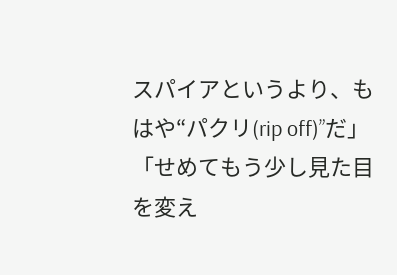スパイアというより、もはや“パクリ(rip off)”だ」「せめてもう少し見た目を変え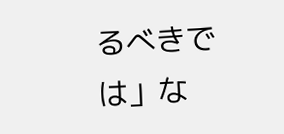るべきでは」な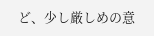ど、少し厳しめの意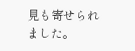見も寄せられました。